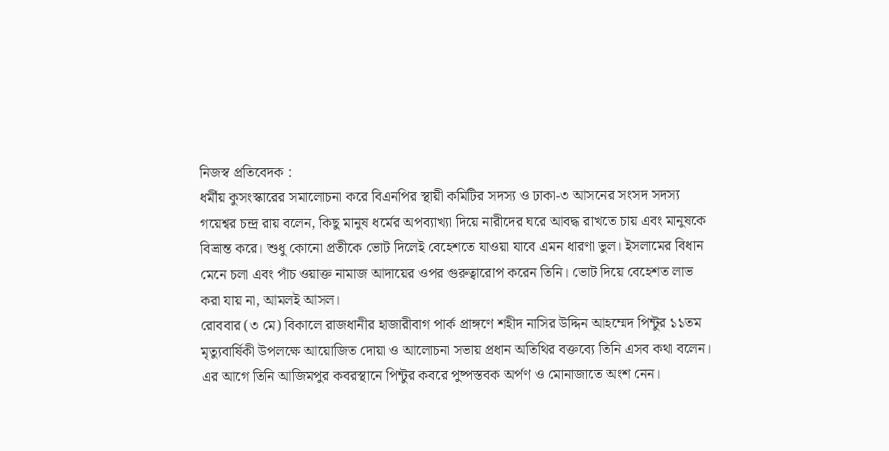নিজস্ব প্রতিবেদক :
ধর্মীয় কুসংস্কারের সমালোচনা করে বিএনপির স্থায়ী কমিটির সদস্য ও ঢাকা-৩ আসনের সংসদ সদস্য গয়েশ্বর চন্দ্র রায় বলেন, কিছু মানুষ ধর্মের অপব্যাখ্যা দিয়ে নারীদের ঘরে আবদ্ধ রাখতে চায় এবং মানুষকে বিভ্রান্ত করে। শুধু কোনো প্রতীকে ভোট দিলেই বেহেশতে যাওয়া যাবে এমন ধারণা ভুল। ইসলামের বিধান মেনে চলা এবং পাঁচ ওয়াক্ত নামাজ আদায়ের ওপর গুরুত্বারোপ করেন তিনি। ভোট দিয়ে বেহেশত লাভ করা যায় না, আমলই আসল।
রোববার (৩ মে) বিকালে রাজধানীর হাজারীবাগ পার্ক প্রাঙ্গণে শহীদ নাসির উদ্দিন আহম্মেদ পিন্টুর ১১তম মৃত্যুবার্ষিকী উপলক্ষে আয়োজিত দোয়া ও আলোচনা সভায় প্রধান অতিথির বক্তব্যে তিনি এসব কথা বলেন। এর আগে তিনি আজিমপুর কবরস্থানে পিন্টুর কবরে পুষ্পস্তবক অর্পণ ও মোনাজাতে অংশ নেন।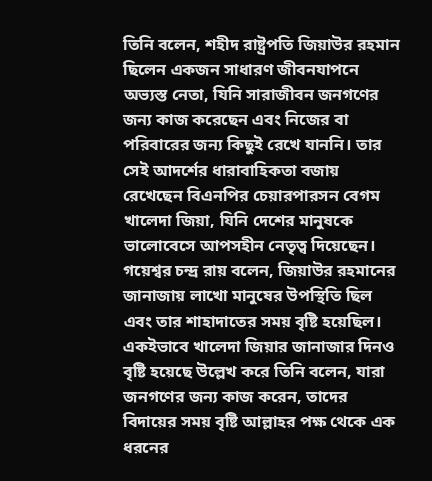তিনি বলেন, শহীদ রাষ্ট্রপতি জিয়াউর রহমান ছিলেন একজন সাধারণ জীবনযাপনে অভ্যস্ত নেতা, যিনি সারাজীবন জনগণের জন্য কাজ করেছেন এবং নিজের বা পরিবারের জন্য কিছুই রেখে যাননি। তার সেই আদর্শের ধারাবাহিকতা বজায় রেখেছেন বিএনপির চেয়ারপারসন বেগম খালেদা জিয়া, যিনি দেশের মানুষকে ভালোবেসে আপসহীন নেতৃত্ব দিয়েছেন।
গয়েশ্বর চন্দ্র রায় বলেন, জিয়াউর রহমানের জানাজায় লাখো মানুষের উপস্থিতি ছিল এবং তার শাহাদাতের সময় বৃষ্টি হয়েছিল। একইভাবে খালেদা জিয়ার জানাজার দিনও বৃষ্টি হয়েছে উল্লেখ করে তিনি বলেন, যারা জনগণের জন্য কাজ করেন, তাদের বিদায়ের সময় বৃষ্টি আল্লাহর পক্ষ থেকে এক ধরনের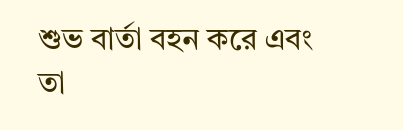শুভ বার্তা বহন করে এবং তা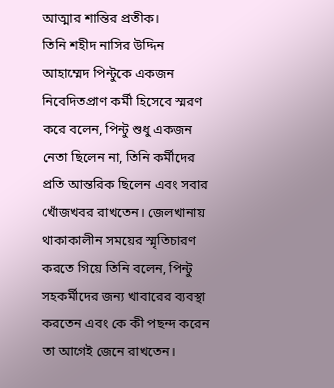আত্মার শান্তির প্রতীক।
তিনি শহীদ নাসির উদ্দিন আহাম্মেদ পিন্টুকে একজন নিবেদিতপ্রাণ কর্মী হিসেবে স্মরণ করে বলেন, পিন্টু শুধু একজন নেতা ছিলেন না, তিনি কর্মীদের প্রতি আন্তরিক ছিলেন এবং সবার খোঁজখবর রাখতেন। জেলখানায় থাকাকালীন সময়ের স্মৃতিচারণ করতে গিয়ে তিনি বলেন, পিন্টু সহকর্মীদের জন্য খাবারের ব্যবস্থা করতেন এবং কে কী পছন্দ করেন তা আগেই জেনে রাখতেন।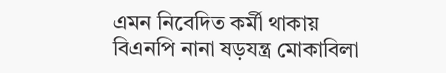এমন নিবেদিত কর্মী থাকায় বিএনপি নানা ষড়যন্ত্র মোকাবিলা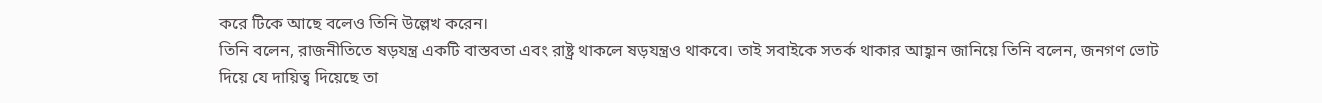করে টিকে আছে বলেও তিনি উল্লেখ করেন।
তিনি বলেন, রাজনীতিতে ষড়যন্ত্র একটি বাস্তবতা এবং রাষ্ট্র থাকলে ষড়যন্ত্রও থাকবে। তাই সবাইকে সতর্ক থাকার আহ্বান জানিয়ে তিনি বলেন, জনগণ ভোট দিয়ে যে দায়িত্ব দিয়েছে তা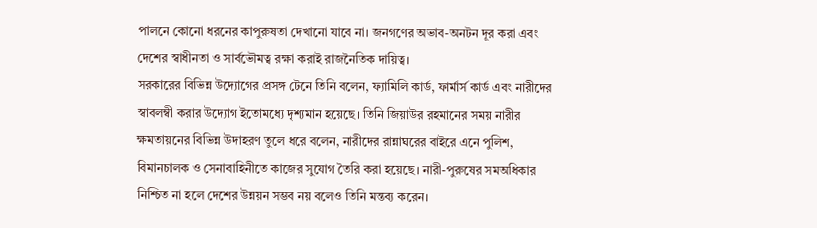পালনে কোনো ধরনের কাপুরুষতা দেখানো যাবে না। জনগণের অভাব-অনটন দূর করা এবং দেশের স্বাধীনতা ও সার্বভৌমত্ব রক্ষা করাই রাজনৈতিক দায়িত্ব।
সরকারের বিভিন্ন উদ্যোগের প্রসঙ্গ টেনে তিনি বলেন, ফ্যামিলি কার্ড, ফার্মার্স কার্ড এবং নারীদের স্বাবলম্বী করার উদ্যোগ ইতোমধ্যে দৃশ্যমান হয়েছে। তিনি জিয়াউর রহমানের সময় নারীর ক্ষমতায়নের বিভিন্ন উদাহরণ তুলে ধরে বলেন, নারীদের রান্নাঘরের বাইরে এনে পুলিশ, বিমানচালক ও সেনাবাহিনীতে কাজের সুযোগ তৈরি করা হয়েছে। নারী-পুরুষের সমঅধিকার নিশ্চিত না হলে দেশের উন্নয়ন সম্ভব নয় বলেও তিনি মন্তব্য করেন।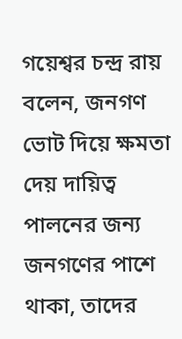গয়েশ্বর চন্দ্র রায় বলেন, জনগণ ভোট দিয়ে ক্ষমতা দেয় দায়িত্ব পালনের জন্য জনগণের পাশে থাকা, তাদের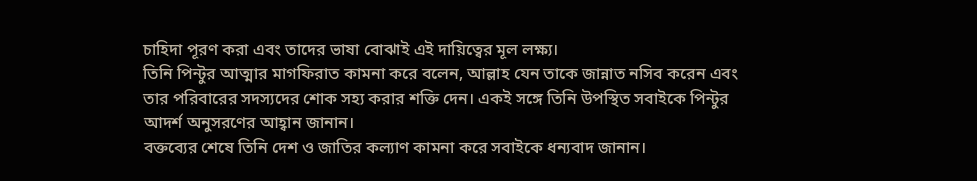চাহিদা পূরণ করা এবং তাদের ভাষা বোঝাই এই দায়িত্বের মূল লক্ষ্য।
তিনি পিন্টুর আত্মার মাগফিরাত কামনা করে বলেন, আল্লাহ যেন তাকে জান্নাত নসিব করেন এবং তার পরিবারের সদস্যদের শোক সহ্য করার শক্তি দেন। একই সঙ্গে তিনি উপস্থিত সবাইকে পিন্টুর আদর্শ অনুসরণের আহ্বান জানান।
বক্তব্যের শেষে তিনি দেশ ও জাতির কল্যাণ কামনা করে সবাইকে ধন্যবাদ জানান।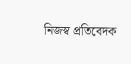নিজস্ব প্রতিবেদক